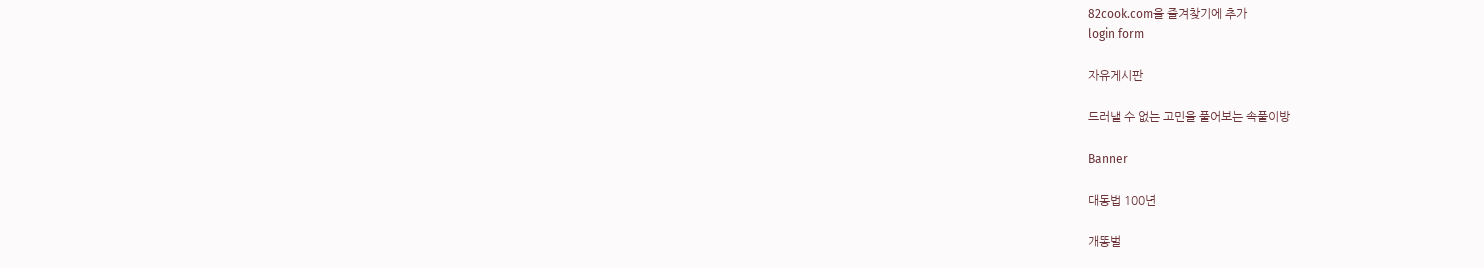82cook.com을 즐겨찾기에 추가
login form

자유게시판

드러낼 수 없는 고민을 풀어보는 속풀이방

Banner

대동법 100년

개똥벌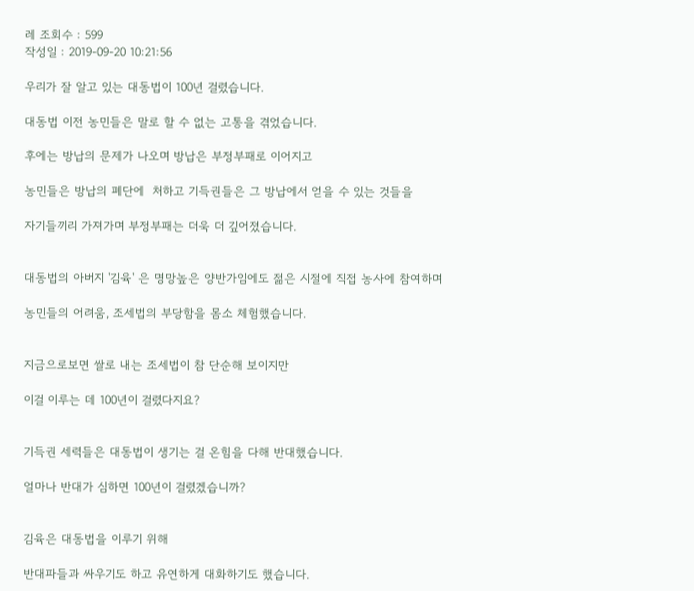레 조회수 : 599
작성일 : 2019-09-20 10:21:56

우리가 잘 알고 있는 대동법이 100년 걸렸습니다.

대동법 이전 농민들은 말로 할 수 없는 고통을 겪었습니다.

후에는 방납의 문제가 나오며 방납은 부정부패로 이어지고

농민들은 방납의 폐단에  처하고 기득권들은 그 방납에서 얻을 수 있는 것들을

자기들끼리 가져가며 부정부패는 더욱 더 깊어졌습니다.


대동법의 아버지 '김육' 은 명망높은 양반가임에도 젊은 시절에 직접 농사에 참여하며

농민들의 어려움, 조세법의 부당함을 몸소 체험했습니다.


지금으로보면 쌀로 내는 조세법이 참 단순해 보이지만

이걸 이루는 데 100년이 걸렸다지요?


기득권 세력들은 대동법이 생기는 걸 온힘을 다해 반대했습니다.

얼마나 반대가 심하면 100년이 걸렸겠습니까?


김육은 대동법을 이루기 위해

반대파들과 싸우기도 하고 유연하게 대화하기도 했습니다.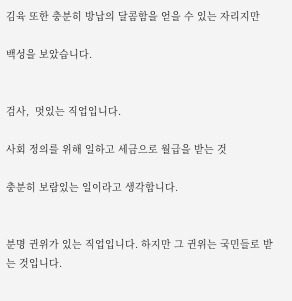김육 또한 충분히 방납의 달콤함을 얻을 수 있는 자리지만

백성을 보았습니다.


검사,  멋있는 직업입니다.

사회 정의를 위해 일하고 세금으로 월급을 받는 것

충분히 보람있는 일이라고 생각합니다.


분명 귄위가 있는 직업입니다. 하지만 그 귄위는 국민들로 받는 것입니다.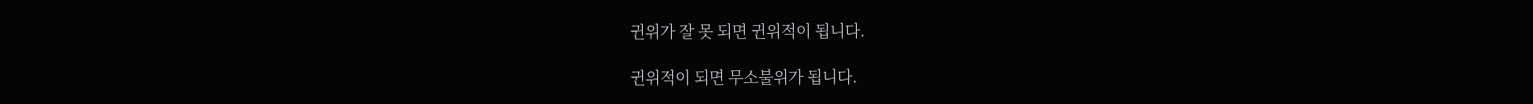귄위가 잘 못 되면 귄위적이 됩니다.

귄위적이 되면 무소불위가 됩니다.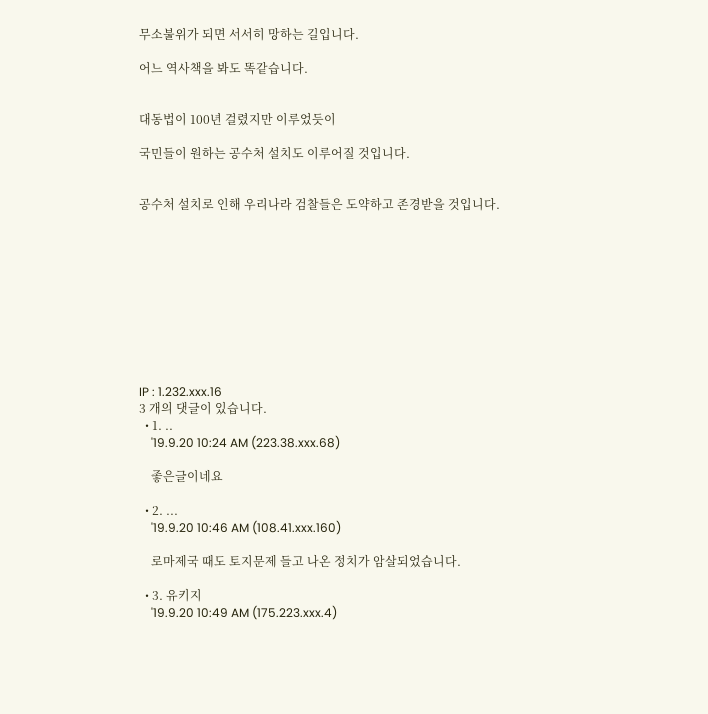무소불위가 되면 서서히 망하는 길입니다.

어느 역사책을 봐도 똑같습니다.


대동법이 100년 걸렸지만 이루었듯이

국민들이 원하는 공수처 설치도 이루어질 것입니다.


공수처 설치로 인해 우리나라 검찰들은 도약하고 존경받을 것입니다.










IP : 1.232.xxx.16
3 개의 댓글이 있습니다.
  • 1. ..
    '19.9.20 10:24 AM (223.38.xxx.68)

    좋은글이네요

  • 2. ...
    '19.9.20 10:46 AM (108.41.xxx.160)

    로마제국 때도 토지문제 들고 나온 정치가 암살되었습니다.

  • 3. 유키지
    '19.9.20 10:49 AM (175.223.xxx.4)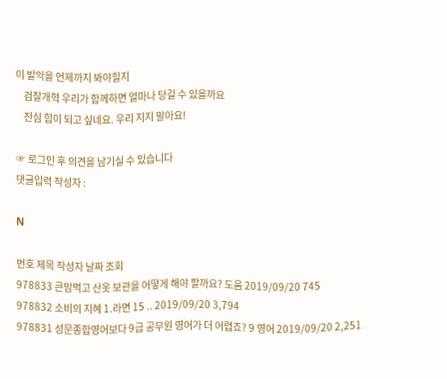이 발악을 언제까지 봐야힐지
    검찰개혁 우리가 함께하면 얼마나 당길 수 있을까요
    진심 힘이 되고 싶네요. 우리 지지 말아요!

☞ 로그인 후 의견을 남기실 수 있습니다
댓글입력 작성자 :

N

번호 제목 작성자 날짜 조회
978833 큰맘먹고 산옷 보관을 어떻게 해야 할까요? 도움 2019/09/20 745
978832 소비의 지혜 1.라면 15 .. 2019/09/20 3,794
978831 성문종합영어보다 9급 공무원 영어가 더 어렵죠? 9 영어 2019/09/20 2,251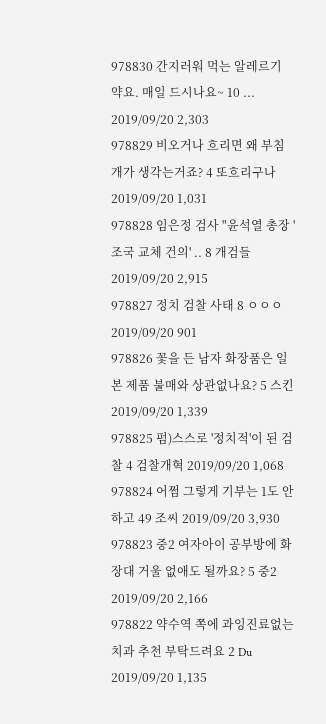978830 간지러워 먹는 알레르기 약요. 매일 드시나요~ 10 ... 2019/09/20 2,303
978829 비오거나 흐리면 왜 부침개가 생각는거죠? 4 또흐리구나 2019/09/20 1,031
978828 임은정 검사 "윤석열 총장 '조국 교체 건의' .. 8 개검들 2019/09/20 2,915
978827 정치 검찰 사태 8 ㅇㅇㅇ 2019/09/20 901
978826 꽃을 든 남자 화장품은 일본 제품 불매와 상관없나요? 5 스킨 2019/09/20 1,339
978825 펌)스스로 '정치적'이 된 검찰 4 검찰개혁 2019/09/20 1,068
978824 어쩜 그렇게 기부는 1도 안하고 49 조씨 2019/09/20 3,930
978823 중2 여자아이 공부방에 화장대 거울 없애도 될까요? 5 중2 2019/09/20 2,166
978822 약수역 쪽에 과잉진료없는 치과 추천 부탁드려요 2 Du 2019/09/20 1,135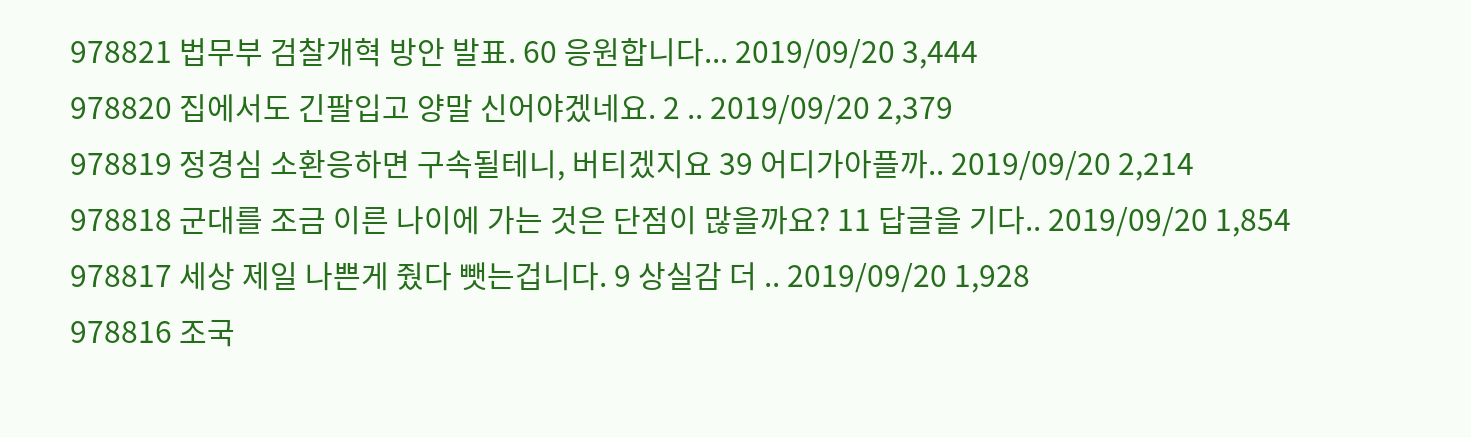978821 법무부 검찰개혁 방안 발표. 60 응원합니다... 2019/09/20 3,444
978820 집에서도 긴팔입고 양말 신어야겠네요. 2 .. 2019/09/20 2,379
978819 정경심 소환응하면 구속될테니, 버티겠지요 39 어디가아플까.. 2019/09/20 2,214
978818 군대를 조금 이른 나이에 가는 것은 단점이 많을까요? 11 답글을 기다.. 2019/09/20 1,854
978817 세상 제일 나쁜게 줬다 뺏는겁니다. 9 상실감 더 .. 2019/09/20 1,928
978816 조국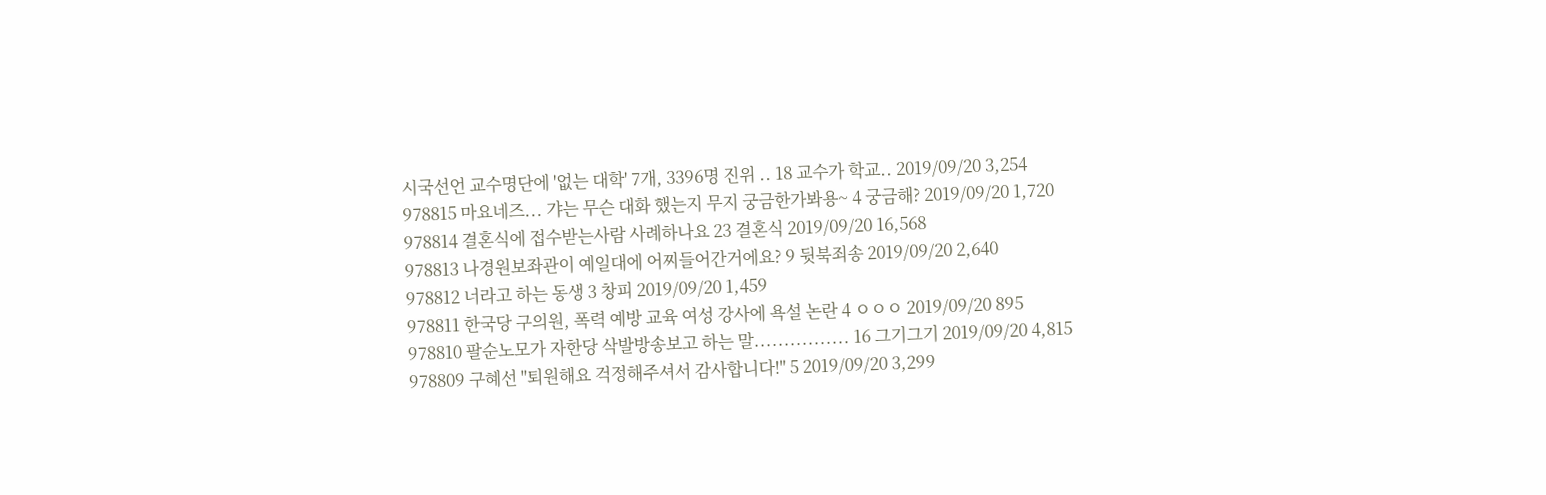시국선언 교수명단에 '없는 대학' 7개, 3396명 진위 .. 18 교수가 학교.. 2019/09/20 3,254
978815 마요네즈... 갸는 무슨 대화 했는지 무지 궁금한가봐용~ 4 궁금해? 2019/09/20 1,720
978814 결혼식에 접수받는사람 사례하나요 23 결혼식 2019/09/20 16,568
978813 나경원보좌관이 예일대에 어찌들어간거에요? 9 뒷북죄송 2019/09/20 2,640
978812 너라고 하는 동생 3 창피 2019/09/20 1,459
978811 한국당 구의원, 폭력 예방 교육 여성 강사에 욕설 논란 4 ㅇㅇㅇ 2019/09/20 895
978810 팔순노모가 자한당 삭발방송보고 하는 말................ 16 그기그기 2019/09/20 4,815
978809 구혜선 "퇴원해요 걱정해주셔서 감사합니다!" 5 2019/09/20 3,299